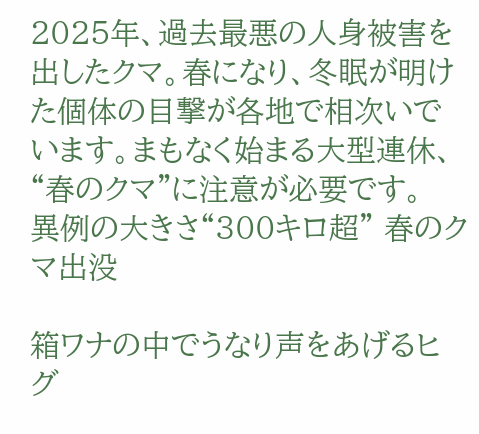2025年、過去最悪の人身被害を出したクマ。春になり、冬眠が明けた個体の目撃が各地で相次いでいます。まもなく始まる大型連休、“春のクマ”に注意が必要です。
異例の大きさ“300キロ超” 春のクマ出没

箱ワナの中でうなり声をあげるヒグ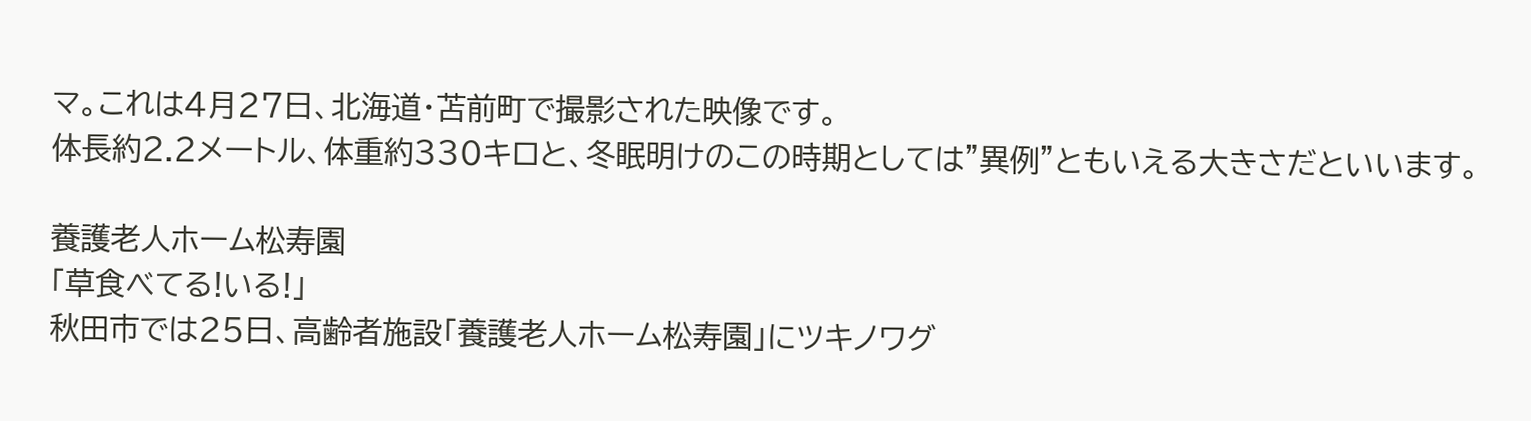マ。これは4月27日、北海道・苫前町で撮影された映像です。
体長約2.2メートル、体重約330キロと、冬眠明けのこの時期としては”異例”ともいえる大きさだといいます。

養護老人ホーム松寿園
「草食べてる!いる!」
秋田市では25日、高齢者施設「養護老人ホーム松寿園」にツキノワグ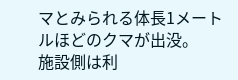マとみられる体長1メートルほどのクマが出没。
施設側は利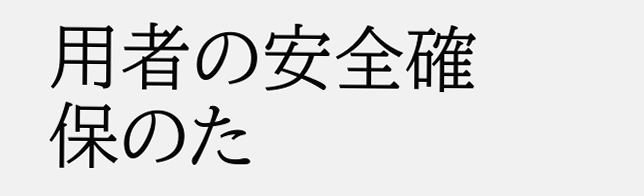用者の安全確保のた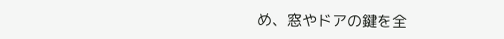め、窓やドアの鍵を全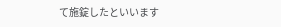て施錠したといいます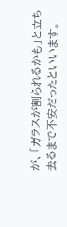が、「ガラスが割られるかも」と立ち去るまで不安だったといいます。